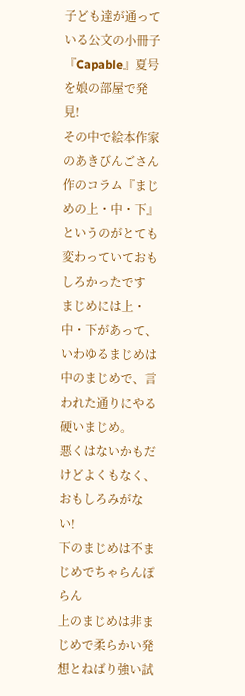子ども達が通っている公文の小冊子『Capable』夏号を娘の部屋で発見!
その中で絵本作家のあきびんごさん作のコラム『まじめの上・中・下』
というのがとても変わっていておもしろかったです
まじめには上・中・下があって、いわゆるまじめは中のまじめで、言われた通りにやる硬いまじめ。
悪くはないかもだけどよくもなく、おもしろみがない!
下のまじめは不まじめでちゃらんぽらん
上のまじめは非まじめで柔らかい発想とねばり強い試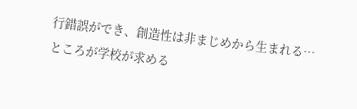行錯誤ができ、創造性は非まじめから生まれる…
ところが学校が求める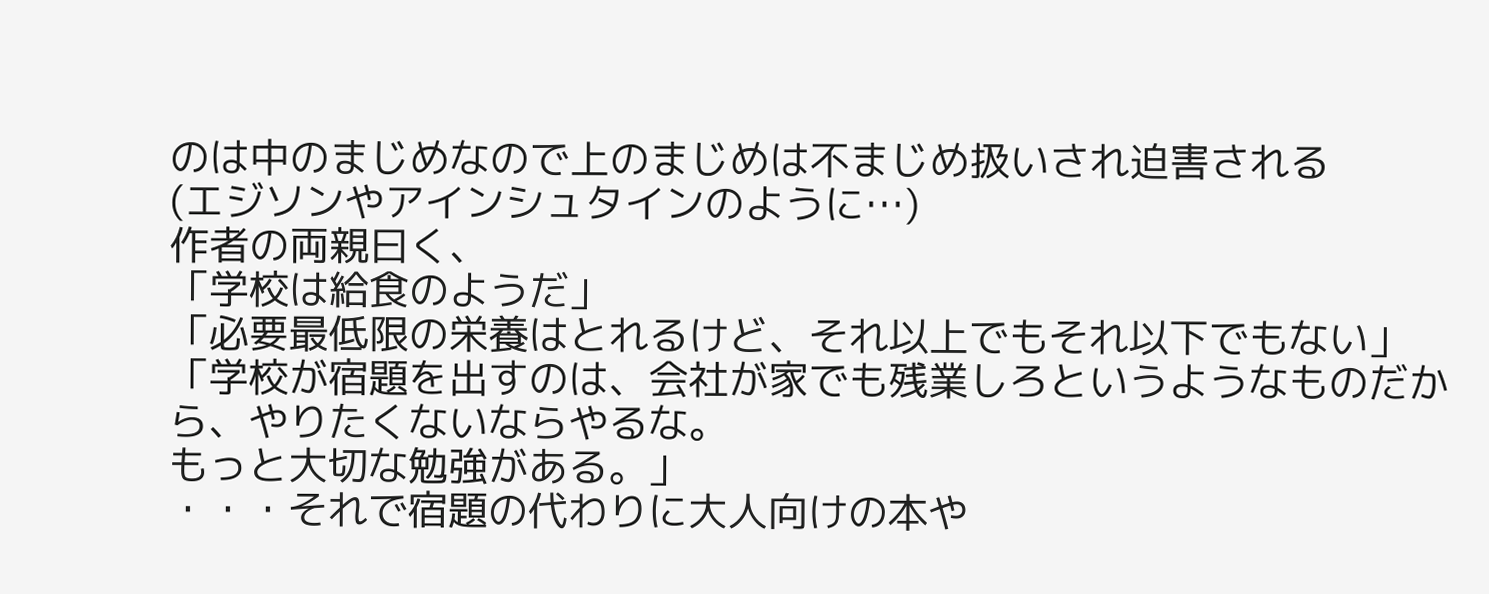のは中のまじめなので上のまじめは不まじめ扱いされ迫害される
(エジソンやアインシュタインのように…)
作者の両親曰く、
「学校は給食のようだ」
「必要最低限の栄養はとれるけど、それ以上でもそれ以下でもない」
「学校が宿題を出すのは、会社が家でも残業しろというようなものだから、やりたくないならやるな。
もっと大切な勉強がある。」
・・・それで宿題の代わりに大人向けの本や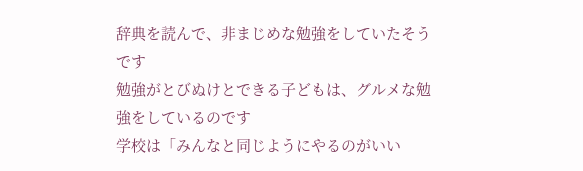辞典を読んで、非まじめな勉強をしていたそうです
勉強がとびぬけとできる子どもは、グルメな勉強をしているのです
学校は「みんなと同じようにやるのがいい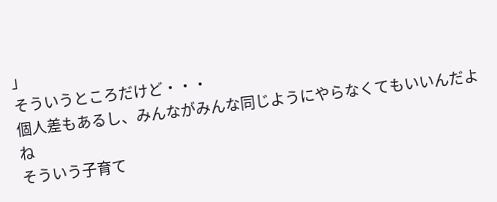」
そういうところだけど・・・
個人差もあるし、みんながみんな同じようにやらなくてもいいんだよね
そういう子育て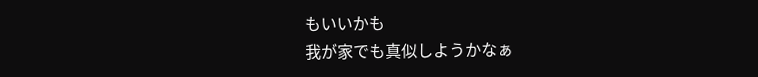もいいかも
我が家でも真似しようかなぁ